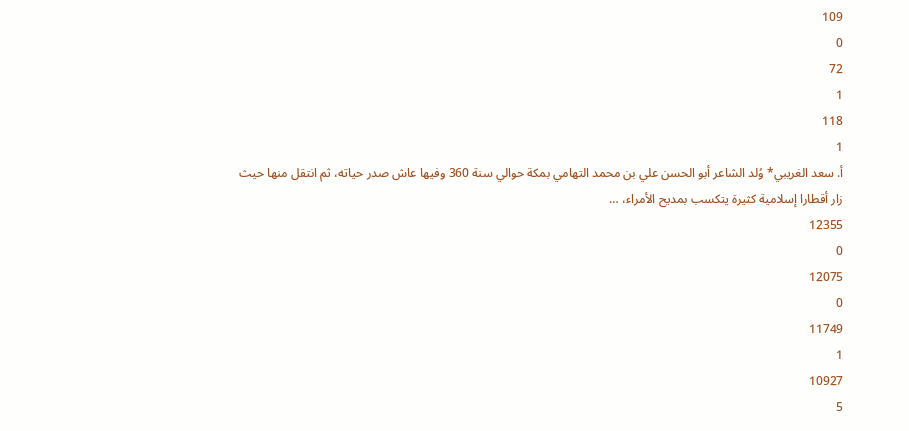109
0
72
1
118
1
أ. سعد الغريبي* وُلد الشاعر أبو الحسن علي بن محمد التهامي بمكة حوالي سنة 360 وفيها عاش صدر حياته، ثم انتقل منها حيث زار أقطارا إسلامية كثيرة يتكسب بمديح الأمراء، …
12355
0
12075
0
11749
1
10927
5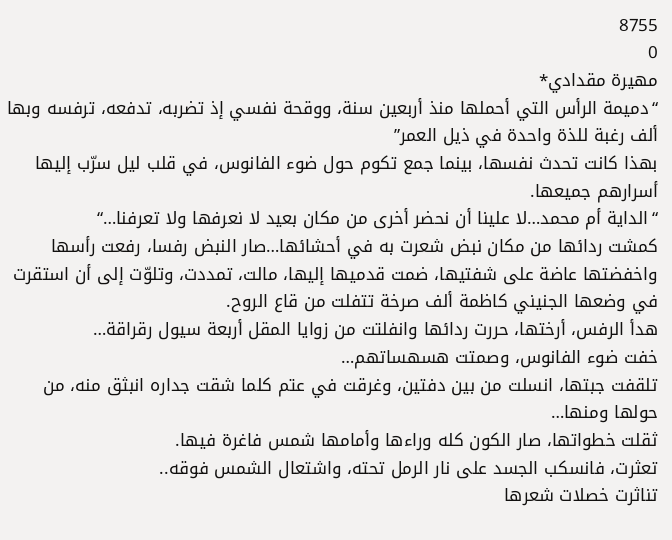8755
0
مهيرة مقدادي*
“دميمة الرأس التي أحملها منذ أربعين سنة، ووقحة نفسي إذ تضربه، تدفعه، ترفسه وبها ألف رغبة للذة واحدة في ذيل العمر”
بهذا كانت تحدث نفسها، بينما جمع تكوم حول ضوء الفانوس، في قلب ليل سرّب إليها أسرارهم جميعها.
“الداية أم محمد…لا علينا أن نحضر أخرى من مكان بعيد لا نعرفها ولا تعرفنا…“
كمشت ردائها من مكان نبض شعرت به في أحشائها…صار النبض رفسا، رفعت رأسها واخفضتها عاضة على شفتيها، ضمت قدميها إليها، مالت، تمددت، وتلوّت إلى أن استقرت في وضعها الجنيني كاظمة ألف صرخة تتفلت من قاع الروح.
هدأ الرفس، أرختها، حررت ردائها وانفلتت من زوايا المقل أربعة سيول رقراقة…
خفت ضوء الفانوس، وصمتت هسهساتهم…
تلقفت جبتها، انسلت من بين دفتين، وغرقت في عتم كلما شقت جداره انبثق منه، من حولها ومنها…
ثقلت خطواتها، صار الكون كله وراءها وأمامها شمس فاغرة فيها.
تعثرت، فانسكب الجسد على نار الرمل تحته، واشتعال الشمس فوقه..
تناثرت خصلات شعرها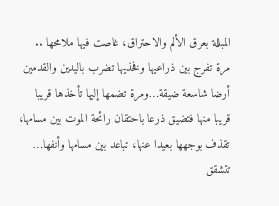المبللة بعرق الألم والاحتراق، غاصت فيها ملامحها .. مرة تفرج بين ذراعيها وفخذيها تضرب باليدين والقدمين أرضا شاسعة ضيقة…ومرة تضمها إليها تأخذها قريبا قريبا منها فتضيق ذرعا باحتقان رائحة الموت بين مسامها، تقذف بوجهها بعيدا عنها، تباعد بين مسامها وأنفها…
تتشقق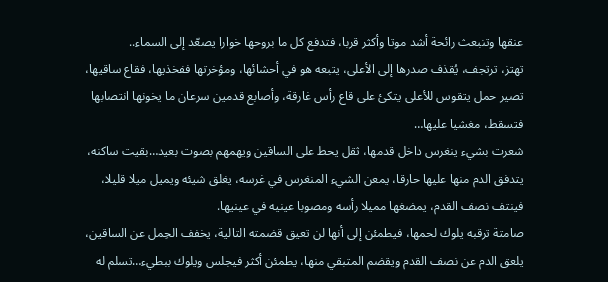عنقها وتنبعث رائحة أشد موتا وأكثر قربا، فتدفع كل ما بروحها خوارا يصعّد إلى السماء..
تهتز، ترتجف، يُقذف صدرها إلى الأعلى، يتبعه هو في أحشائها، ومؤخرتها ففخذيها، فقاع ساقيها، تصير حمل يتقوس للأعلى يتكئ على قاع رأس غارقة، وأصابع قدمين سرعان ما يخونها انتصابها فتسقط، مغشيا عليها…
شعرت بشيء ينغرس داخل قدمها، ثقل يحط على الساقين ويهمهم بصوت بعيد…بقيت ساكنه، يتدفق الدم منها عليها حارقا، يمعن الشيء المنغرس في غرسه، يغلق شيئه ويميل ميلا قليلا، فينتف نصف القدم، يمضغها مميلا رأسه ومصوبا عينيه في عينيها.
صامتة ترقبه يلوك لحمها، فيطمئن إلى أنها لن تعيق قضمته التالية، يخفف الحِمل عن الساقين، يلعق الدم عن نصف القدم ويقضم المتبقي منها، يطمئن أكثر فيجلس ويلوك ببطيء…تسلم له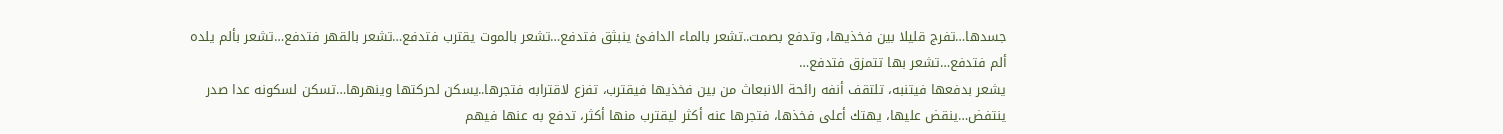جسدها…تفرج قليلا بين فخذيها، وتدفع بصمت..تشعر بالماء الدافئ ينبثق فتدفع…تشعر بالموت يقترب فتدفع…تشعر بالقهر فتدفع…تشعر بألم يلده ألم فتدفع…تشعر بها تتمزق فتدفع…
يشعر بدفعها فيتنبه، تلتقف أنفه رائحة الانبعاث من بين فخذيها فيقترب، تفزع لاقترابه فتجرها..يسكن لحركتها وينهرها…تسكن لسكونه عدا صدر ينتفض…ينقض عليها، يهتك أعلى فخذها، فتجرها عنه أكثر ليقترب منها أكثر، تدفع به عنها فيهم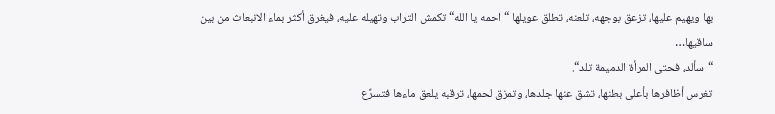بها ويهيم عليها، تزعق بوجهه، تلعنه، تطلق عويلها “احمه يا الله“ تكمش التراب وتهيله عليه، فيغرق أكثر بماء الانبعاث من بين ساقيها…
“سألد، فحتى المرأة الدميمة تلد“.
تغرس أظافرها بأعلى بطنها، تشق عنها جلدها، وتمزق لحمها، ترقبه يلعق ماءها فتسرِّع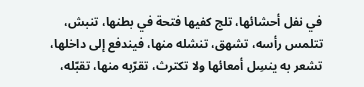في نفل أحشائها، تلج كفيها فتحة في بطنها، تنبش، تتلمس رأسه، تشهق، تنشله منها، فيندفع إلى داخلها، تشعر به ينسِل أمعائها ولا تكترث، تقرّبه منها، تقبّله،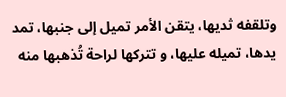وتلقفه ثديها، يتقن الأمر تميل إلى جنبها، تمد يدها، تميله عليها، و تتركها لراحة تُذهبها منه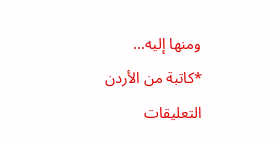ومنها إليه…
*كاتبة من الأردن
التعليقات